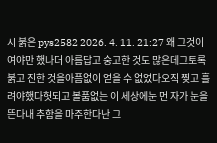시 붉은 pys2582 2026. 4. 11. 21:27 왜 그것이여야만 했나더 아름답고 숭고한 것도 많은데그토록 붉고 진한 것을아픔없이 얻을 수 없었다오직 찢고 흘려야했다헛되고 볼품없는 이 세상에눈 먼 자가 눈을 뜬다내 추함을 마주한다난 그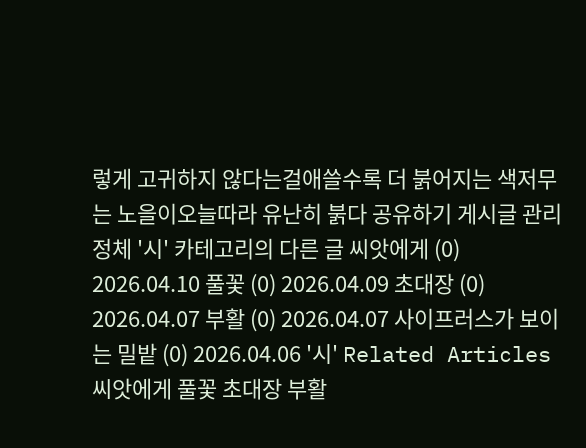렇게 고귀하지 않다는걸애쓸수록 더 붉어지는 색저무는 노을이오늘따라 유난히 붉다 공유하기 게시글 관리 정체 '시' 카테고리의 다른 글 씨앗에게 (0) 2026.04.10 풀꽃 (0) 2026.04.09 초대장 (0) 2026.04.07 부활 (0) 2026.04.07 사이프러스가 보이는 밀밭 (0) 2026.04.06 '시' Related Articles 씨앗에게 풀꽃 초대장 부활